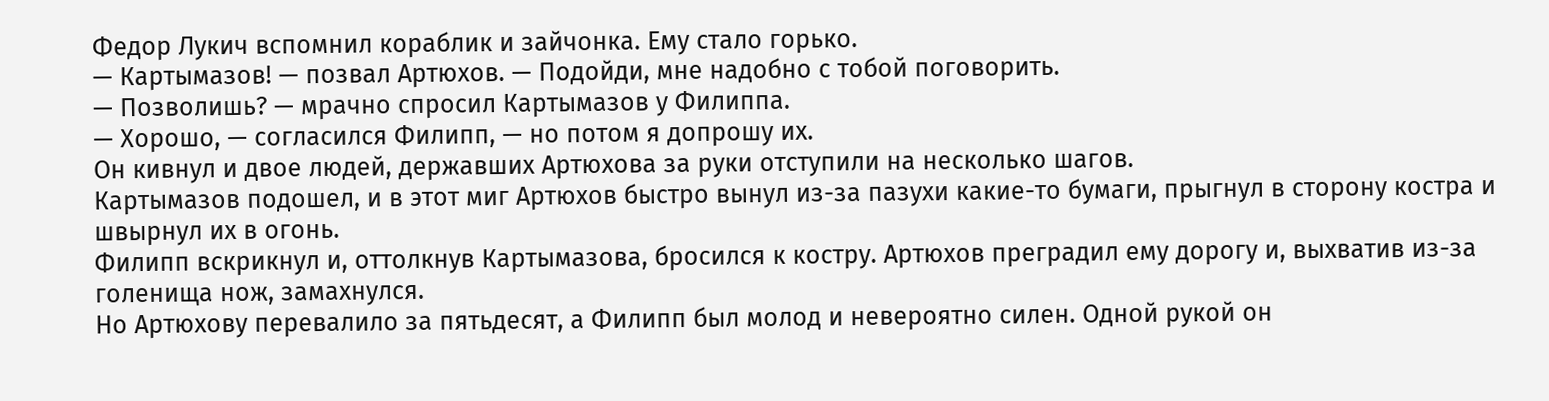Федор Лукич вспомнил кораблик и зайчонка. Ему стало горько.
— Картымазов! — позвал Артюхов. — Подойди, мне надобно с тобой поговорить.
— Позволишь? — мрачно спросил Картымазов у Филиппа.
— Хорошо, — согласился Филипп, — но потом я допрошу их.
Он кивнул и двое людей, державших Артюхова за руки отступили на несколько шагов.
Картымазов подошел, и в этот миг Артюхов быстро вынул из-за пазухи какие-то бумаги, прыгнул в сторону костра и швырнул их в огонь.
Филипп вскрикнул и, оттолкнув Картымазова, бросился к костру. Артюхов преградил ему дорогу и, выхватив из-за голенища нож, замахнулся.
Но Артюхову перевалило за пятьдесят, а Филипп был молод и невероятно силен. Одной рукой он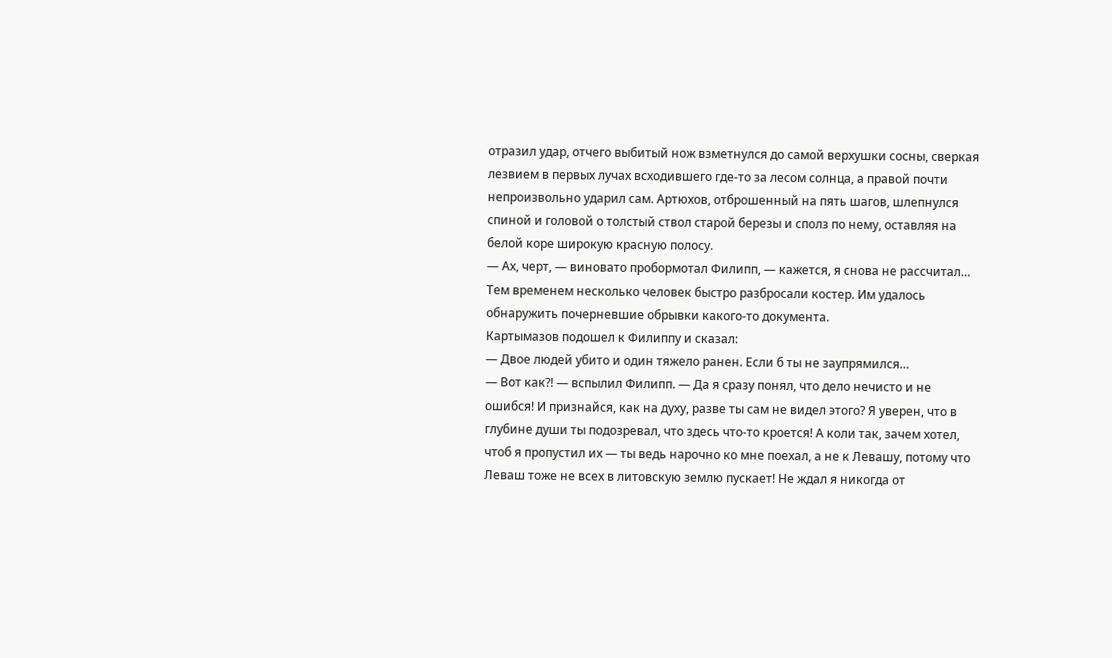отразил удар, отчего выбитый нож взметнулся до самой верхушки сосны, сверкая лезвием в первых лучах всходившего где-то за лесом солнца, а правой почти непроизвольно ударил сам. Артюхов, отброшенный на пять шагов, шлепнулся спиной и головой о толстый ствол старой березы и сполз по нему, оставляя на белой коре широкую красную полосу.
— Ах, черт, — виновато пробормотал Филипп, — кажется, я снова не рассчитал…
Тем временем несколько человек быстро разбросали костер. Им удалось обнаружить почерневшие обрывки какого-то документа.
Картымазов подошел к Филиппу и сказал:
— Двое людей убито и один тяжело ранен. Если б ты не заупрямился…
— Вот как?! — вспылил Филипп. — Да я сразу понял, что дело нечисто и не ошибся! И признайся, как на духу, разве ты сам не видел этого? Я уверен, что в глубине души ты подозревал, что здесь что-то кроется! А коли так, зачем хотел, чтоб я пропустил их — ты ведь нарочно ко мне поехал, а не к Левашу, потому что Леваш тоже не всех в литовскую землю пускает! Не ждал я никогда от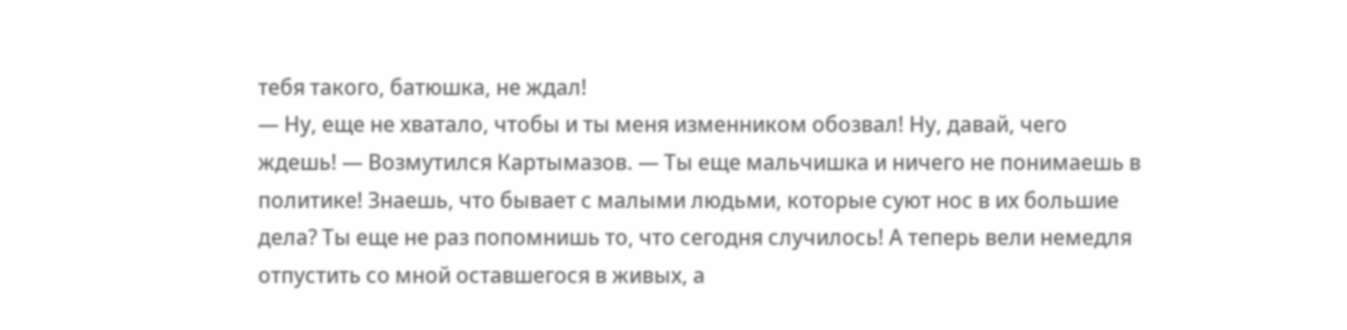тебя такого, батюшка, не ждал!
— Ну, еще не хватало, чтобы и ты меня изменником обозвал! Ну, давай, чего ждешь! — Возмутился Картымазов. — Ты еще мальчишка и ничего не понимаешь в политике! Знаешь, что бывает с малыми людьми, которые суют нос в их большие дела? Ты еще не раз попомнишь то, что сегодня случилось! А теперь вели немедля отпустить со мной оставшегося в живых, а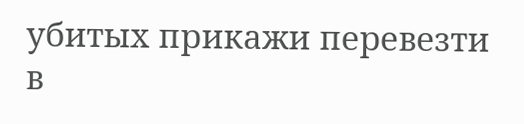убитых прикажи перевезти в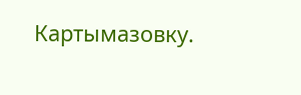Картымазовку.